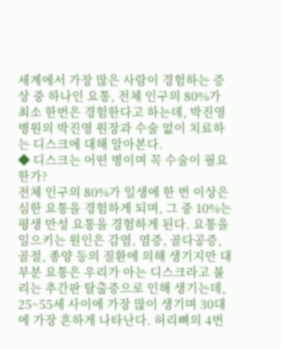세계에서 가장 많은 사람이 경험하는 증상 중 하나인 요통, 전체 인구의 80%가 최소 한번은 경험한다고 하는데, 박진영병원의 박진영 원장과 수술 없이 치료하는 디스크에 대해 알아본다.
◆ 디스크는 어떤 병이며 꼭 수술이 필요한가?
전체 인구의 80%가 일생에 한 번 이상은 심한 요통을 경험하게 되며, 그 중 10%는 평생 만성 요통을 경험하게 된다. 요통을 일으키는 원인은 감염, 염증, 골다공증, 골절, 종양 등의 질환에 의해 생기지만 대부분 요통은 우리가 아는 디스크라고 불리는 추간판 탈출증으로 인해 생기는데, 25~55세 사이에 가장 많이 생기며 30대에 가장 흔하게 나타난다. 허리뼈의 4번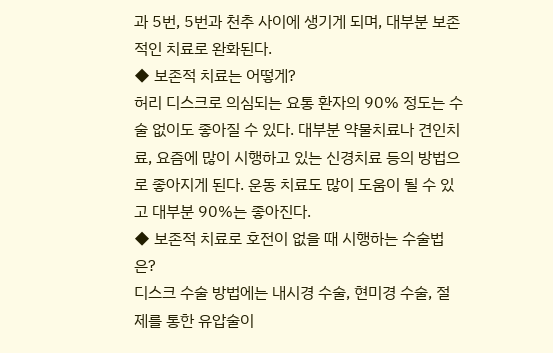과 5번, 5번과 천추 사이에 생기게 되며, 대부분 보존적인 치료로 완화된다.
◆ 보존적 치료는 어떻게?
허리 디스크로 의심되는 요통 환자의 90% 정도는 수술 없이도 좋아질 수 있다. 대부분 약물치료나 견인치료, 요즘에 많이 시행하고 있는 신경치료 등의 방법으로 좋아지게 된다. 운동 치료도 많이 도움이 될 수 있고 대부분 90%는 좋아진다.
◆ 보존적 치료로 호전이 없을 때 시행하는 수술법은?
디스크 수술 방법에는 내시경 수술, 현미경 수술, 절제를 통한 유압술이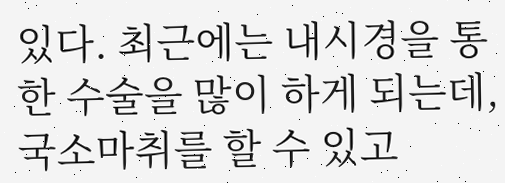있다. 최근에는 내시경을 통한 수술을 많이 하게 되는데, 국소마취를 할 수 있고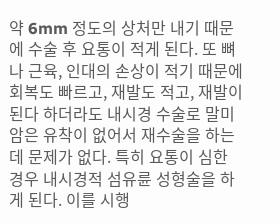약 6mm 정도의 상처만 내기 때문에 수술 후 요통이 적게 된다. 또 뼈나 근육, 인대의 손상이 적기 때문에 회복도 빠르고, 재발도 적고, 재발이 된다 하더라도 내시경 수술로 말미암은 유착이 없어서 재수술을 하는 데 문제가 없다. 특히 요통이 심한 경우 내시경적 섬유륜 성형술을 하게 된다. 이를 시행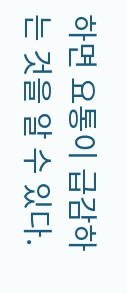하면 요통이 급감하는 것을 알 수 있다.